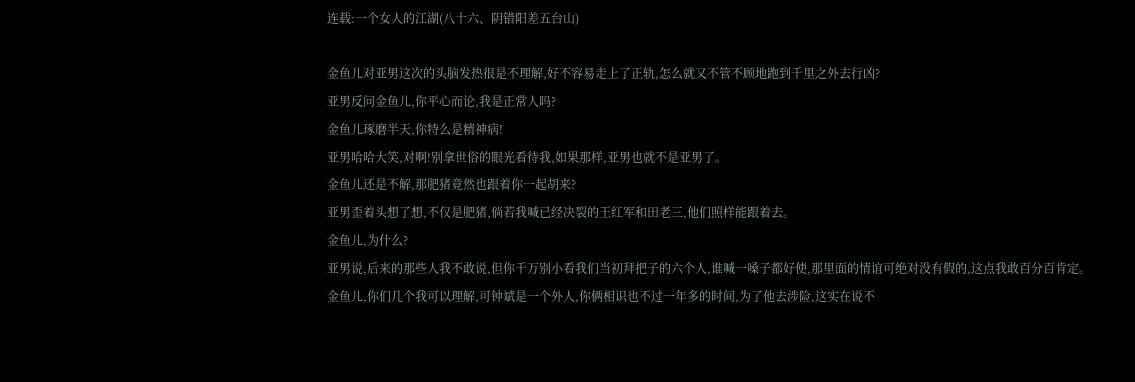连载:一个女人的江湖(八十六、阴错阳差五台山)

金鱼儿对亚男这次的头脑发热很是不理解,好不容易走上了正轨,怎么就又不管不顾地跑到千里之外去行凶?
亚男反问金鱼儿,你平心而论,我是正常人吗?
金鱼儿琢磨半天,你特么是精神病!
亚男哈哈大笑,对啊!别拿世俗的眼光看待我,如果那样,亚男也就不是亚男了。
金鱼儿还是不解,那肥猪竟然也跟着你一起胡来?
亚男歪着头想了想,不仅是肥猪,倘若我喊已经决裂的王红军和田老三,他们照样能跟着去。
金鱼儿,为什么?
亚男说,后来的那些人我不敢说,但你千万别小看我们当初拜把子的六个人,谁喊一嗓子都好使,那里面的情谊可绝对没有假的,这点我敢百分百肯定。
金鱼儿,你们几个我可以理解,可钟斌是一个外人,你俩相识也不过一年多的时间,为了他去涉险,这实在说不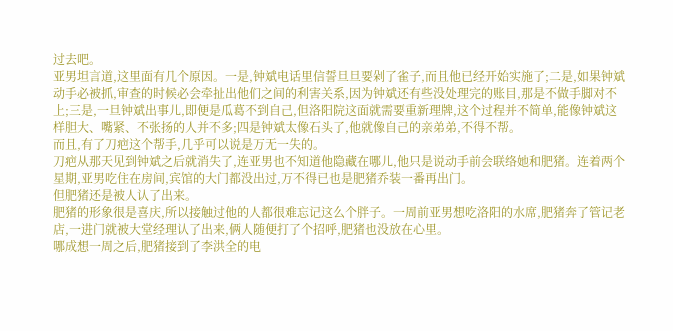过去吧。
亚男坦言道,这里面有几个原因。一是,钟斌电话里信誓旦旦要剁了雀子,而且他已经开始实施了;二是,如果钟斌动手必被抓,审查的时候必会牵扯出他们之间的利害关系,因为钟斌还有些没处理完的账目,那是不做手脚对不上;三是,一旦钟斌出事儿,即便是瓜葛不到自己,但洛阳院这面就需要重新理牌,这个过程并不简单,能像钟斌这样胆大、嘴紧、不张扬的人并不多;四是钟斌太像石头了,他就像自己的亲弟弟,不得不帮。
而且,有了刀疤这个帮手,几乎可以说是万无一失的。
刀疤从那天见到钟斌之后就消失了,连亚男也不知道他隐藏在哪儿,他只是说动手前会联络她和肥猪。连着两个星期,亚男吃住在房间,宾馆的大门都没出过,万不得已也是肥猪乔装一番再出门。
但肥猪还是被人认了出来。
肥猪的形象很是喜庆,所以接触过他的人都很难忘记这么个胖子。一周前亚男想吃洛阳的水席,肥猪奔了管记老店,一进门就被大堂经理认了出来,俩人随便打了个招呼,肥猪也没放在心里。
哪成想一周之后,肥猪接到了李洪全的电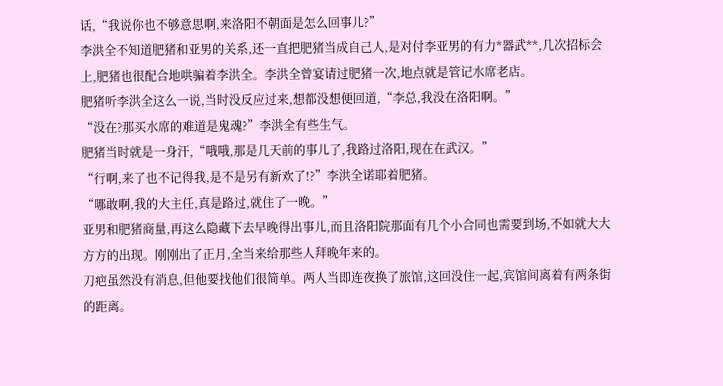话,“我说你也不够意思啊,来洛阳不朝面是怎么回事儿?”
李洪全不知道肥猪和亚男的关系,还一直把肥猪当成自己人,是对付李亚男的有力*器武**,几次招标会上,肥猪也很配合地哄骗着李洪全。李洪全曾宴请过肥猪一次,地点就是管记水席老店。
肥猪听李洪全这么一说,当时没反应过来,想都没想便回道,“李总,我没在洛阳啊。”
“没在?那买水席的难道是鬼魂?”李洪全有些生气。
肥猪当时就是一身汗,“哦哦,那是几天前的事儿了,我路过洛阳,现在在武汉。”
“行啊,来了也不记得我,是不是另有新欢了!?”李洪全诺耶着肥猪。
“哪敢啊,我的大主任,真是路过,就住了一晚。”
亚男和肥猪商量,再这么隐藏下去早晚得出事儿,而且洛阳院那面有几个小合同也需要到场,不如就大大方方的出现。刚刚出了正月,全当来给那些人拜晚年来的。
刀疤虽然没有消息,但他要找他们很简单。两人当即连夜换了旅馆,这回没住一起,宾馆间离着有两条街的距离。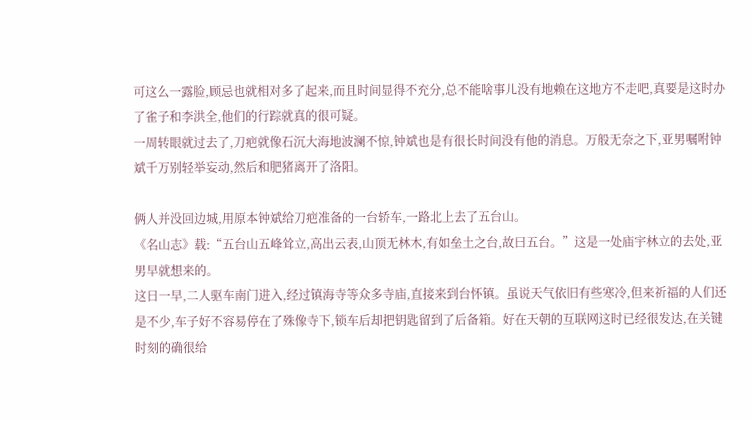可这么一露脸,顾忌也就相对多了起来,而且时间显得不充分,总不能啥事儿没有地赖在这地方不走吧,真要是这时办了雀子和李洪全,他们的行踪就真的很可疑。
一周转眼就过去了,刀疤就像石沉大海地波澜不惊,钟斌也是有很长时间没有他的消息。万般无奈之下,亚男嘱咐钟斌千万别轻举妄动,然后和肥猪离开了洛阳。

俩人并没回边城,用原本钟斌给刀疤准备的一台轿车,一路北上去了五台山。
《名山志》载:“五台山五峰耸立,高出云表,山顶无林木,有如垒土之台,故曰五台。”这是一处庙宇林立的去处,亚男早就想来的。
这日一早,二人驱车南门进入,经过镇海寺等众多寺庙,直接来到台怀镇。虽说天气依旧有些寒冷,但来祈福的人们还是不少,车子好不容易停在了殊像寺下,锁车后却把钥匙留到了后备箱。好在天朝的互联网这时已经很发达,在关键时刻的确很给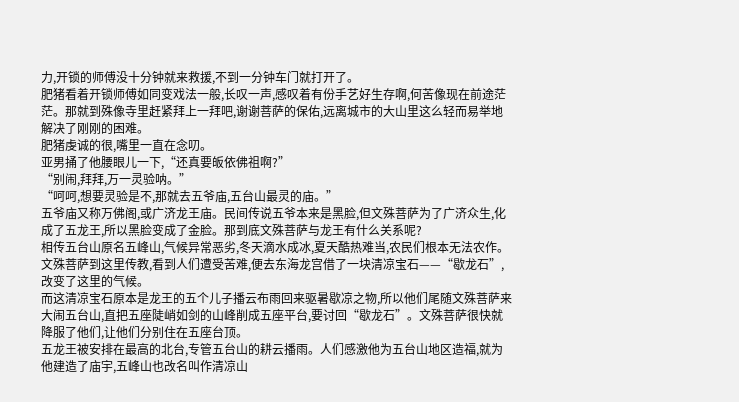力,开锁的师傅没十分钟就来救援,不到一分钟车门就打开了。
肥猪看着开锁师傅如同变戏法一般,长叹一声,感叹着有份手艺好生存啊,何苦像现在前途茫茫。那就到殊像寺里赶紧拜上一拜吧,谢谢菩萨的保佑,远离城市的大山里这么轻而易举地解决了刚刚的困难。
肥猪虔诚的很,嘴里一直在念叨。
亚男捅了他腰眼儿一下,“还真要皈依佛祖啊?”
“别闹,拜拜,万一灵验呐。”
“呵呵,想要灵验是不,那就去五爷庙,五台山最灵的庙。”
五爷庙又称万佛阁,或广济龙王庙。民间传说五爷本来是黑脸,但文殊菩萨为了广济众生,化成了五龙王,所以黑脸变成了金脸。那到底文殊菩萨与龙王有什么关系呢?
相传五台山原名五峰山,气候异常恶劣,冬天滴水成冰,夏天酷热难当,农民们根本无法农作。文殊菩萨到这里传教,看到人们遭受苦难,便去东海龙宫借了一块清凉宝石——“歇龙石”,改变了这里的气候。
而这清凉宝石原本是龙王的五个儿子播云布雨回来驱暑歇凉之物,所以他们尾随文殊菩萨来大闹五台山,直把五座陡峭如剑的山峰削成五座平台,要讨回“歇龙石”。文殊菩萨很快就降服了他们,让他们分别住在五座台顶。
五龙王被安排在最高的北台,专管五台山的耕云播雨。人们感激他为五台山地区造福,就为他建造了庙宇,五峰山也改名叫作清凉山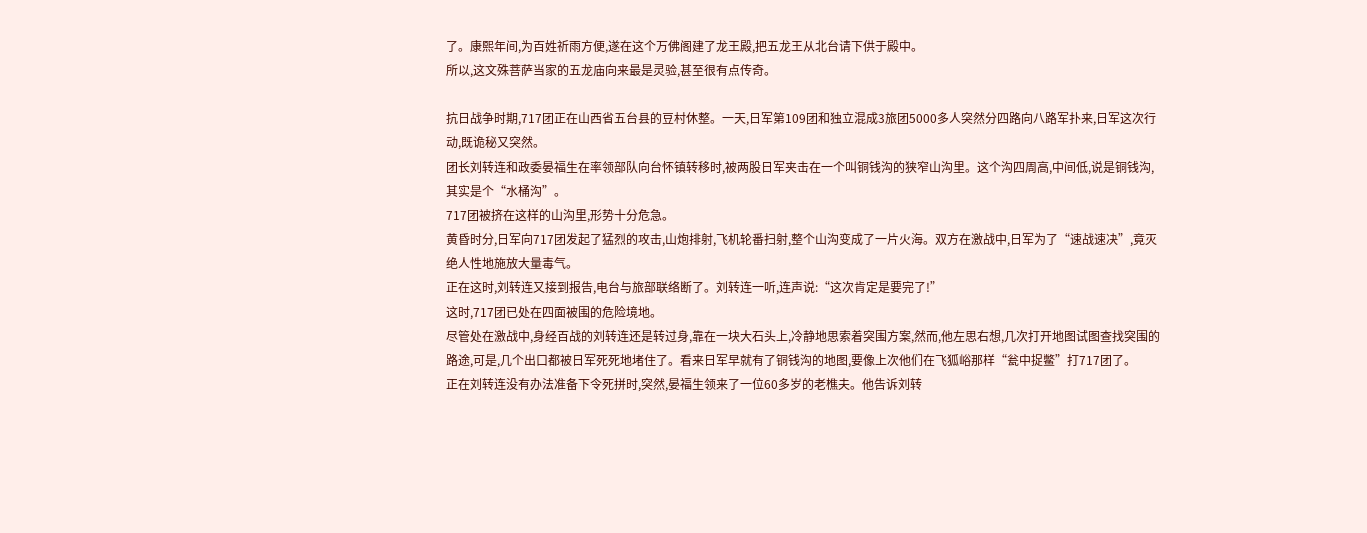了。康熙年间,为百姓祈雨方便,遂在这个万佛阁建了龙王殿,把五龙王从北台请下供于殿中。
所以,这文殊菩萨当家的五龙庙向来最是灵验,甚至很有点传奇。

抗日战争时期,717团正在山西省五台县的豆村休整。一天,日军第109团和独立混成3旅团5000多人突然分四路向八路军扑来,日军这次行动,既诡秘又突然。
团长刘转连和政委晏福生在率领部队向台怀镇转移时,被两股日军夹击在一个叫铜钱沟的狭窄山沟里。这个沟四周高,中间低,说是铜钱沟,其实是个“水桶沟”。
717团被挤在这样的山沟里,形势十分危急。
黄昏时分,日军向717团发起了猛烈的攻击,山炮排射,飞机轮番扫射,整个山沟变成了一片火海。双方在激战中,日军为了“速战速决”,竟灭绝人性地施放大量毒气。
正在这时,刘转连又接到报告,电台与旅部联络断了。刘转连一听,连声说:“这次肯定是要完了!”
这时,717团已处在四面被围的危险境地。
尽管处在激战中,身经百战的刘转连还是转过身,靠在一块大石头上,冷静地思索着突围方案,然而,他左思右想,几次打开地图试图查找突围的路途,可是,几个出口都被日军死死地堵住了。看来日军早就有了铜钱沟的地图,要像上次他们在飞狐峪那样“瓮中捉鳖”打717团了。
正在刘转连没有办法准备下令死拼时,突然,晏福生领来了一位60多岁的老樵夫。他告诉刘转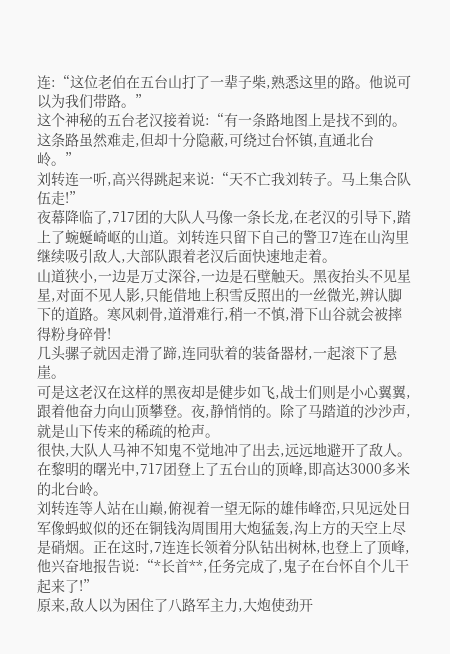连:“这位老伯在五台山打了一辈子柴,熟悉这里的路。他说可以为我们带路。”
这个神秘的五台老汉接着说:“有一条路地图上是找不到的。这条路虽然难走,但却十分隐蔽,可绕过台怀镇,直通北台岭。”
刘转连一听,高兴得跳起来说:“天不亡我刘转子。马上集合队伍走!”
夜幕降临了,717团的大队人马像一条长龙,在老汉的引导下,踏上了蜿蜒崎岖的山道。刘转连只留下自己的警卫7连在山沟里继续吸引敌人,大部队跟着老汉后面快速地走着。
山道狭小,一边是万丈深谷,一边是石壁触天。黑夜抬头不见星星,对面不见人影,只能借地上积雪反照出的一丝微光,辨认脚下的道路。寒风刺骨,道滑难行,稍一不慎,滑下山谷就会被摔得粉身碎骨!
几头骡子就因走滑了蹄,连同驮着的装备器材,一起滚下了悬崖。
可是这老汉在这样的黑夜却是健步如飞,战士们则是小心翼翼,跟着他奋力向山顶攀登。夜,静悄悄的。除了马踏道的沙沙声,就是山下传来的稀疏的枪声。
很快,大队人马神不知鬼不觉地冲了出去,远远地避开了敌人。在黎明的曙光中,717团登上了五台山的顶峰,即高达3000多米的北台岭。
刘转连等人站在山巅,俯视着一望无际的雄伟峰峦,只见远处日军像蚂蚁似的还在铜钱沟周围用大炮猛轰,沟上方的天空上尽是硝烟。正在这时,7连连长领着分队钻出树林,也登上了顶峰,他兴奋地报告说:“*长首**,任务完成了,鬼子在台怀自个儿干起来了!”
原来,敌人以为困住了八路军主力,大炮使劲开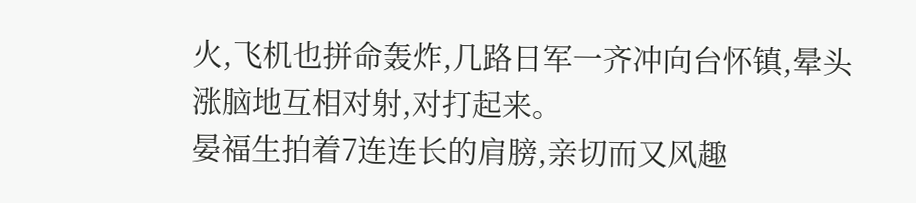火,飞机也拼命轰炸,几路日军一齐冲向台怀镇,晕头涨脑地互相对射,对打起来。
晏福生拍着7连连长的肩膀,亲切而又风趣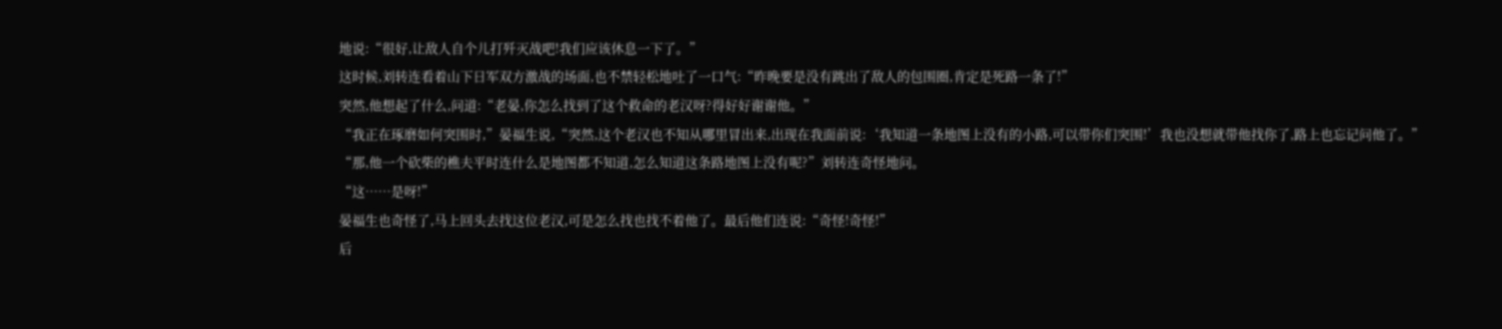地说:“很好,让敌人自个儿打歼灭战吧!我们应该休息一下了。”
这时候,刘转连看着山下日军双方激战的场面,也不禁轻松地吐了一口气:“昨晚要是没有跳出了敌人的包围圈,肯定是死路一条了!”
突然,他想起了什么,问道:“老晏,你怎么找到了这个救命的老汉呀?得好好谢谢他。”
“我正在琢磨如何突围时,”晏福生说,“突然,这个老汉也不知从哪里冒出来,出现在我面前说:‘我知道一条地图上没有的小路,可以带你们突围!’我也没想就带他找你了,路上也忘记问他了。”
“那,他一个砍柴的樵夫平时连什么是地图都不知道,怎么知道这条路地图上没有呢?”刘转连奇怪地问。
“这……是呀!”
晏福生也奇怪了,马上回头去找这位老汉,可是怎么找也找不着他了。最后他们连说:“奇怪!奇怪!”
后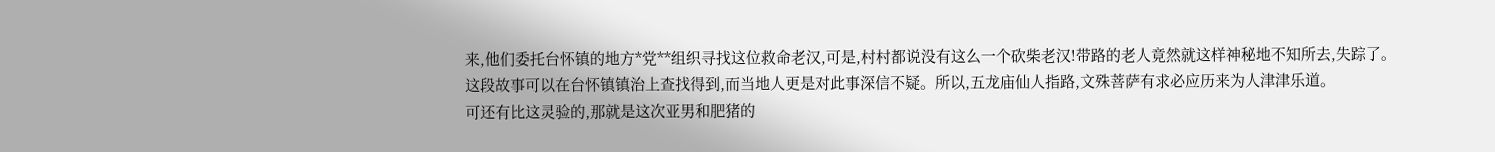来,他们委托台怀镇的地方*党**组织寻找这位救命老汉,可是,村村都说没有这么一个砍柴老汉!带路的老人竟然就这样神秘地不知所去,失踪了。
这段故事可以在台怀镇镇治上查找得到,而当地人更是对此事深信不疑。所以,五龙庙仙人指路,文殊菩萨有求必应历来为人津津乐道。
可还有比这灵验的,那就是这次亚男和肥猪的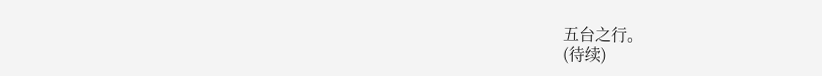五台之行。
(待续)